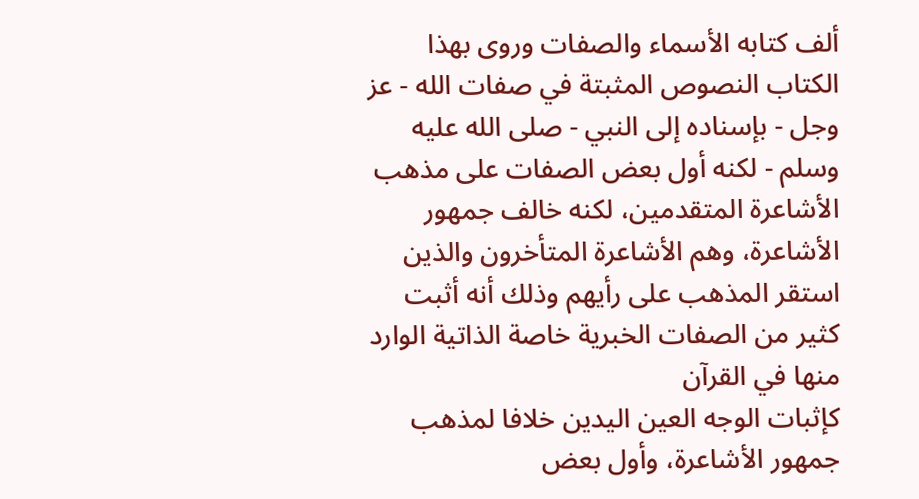ألف كتابه الأسماء والصفات وروى بهذا الكتاب النصوص المثبتة في صفات الله - عز وجل - بإسناده إلى النبي - صلى الله عليه وسلم - لكنه أول بعض الصفات على مذهب الأشاعرة المتقدمين، لكنه خالف جمهور الأشاعرة، وهم الأشاعرة المتأخرون والذين استقر المذهب على رأيهم وذلك أنه أثبت كثير من الصفات الخبرية خاصة الذاتية الوارد منها في القرآن
كإثبات الوجه العين اليدين خلافا لمذهب جمهور الأشاعرة، وأول بعض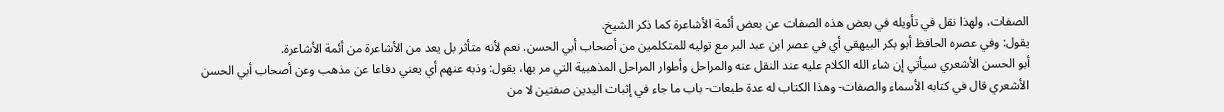الصفات، ولهذا نقل في تأويله في بعض هذه الصفات عن بعض أئمة الأشاعرة كما ذكر الشيخ.
يقول: وفي عصره الحافظ أبو بكر البيهقي أي في عصر ابن عبد البر مع توليه للمتكلمين من أصحاب أبي الحسن. نعم لأنه متأثر بل يعد من الأشاعرة من أئمة الأشاعرة.
أبو الحسن الأشعري سيأتي إن شاء الله الكلام عليه عند النقل عنه والمراحل وأطوار المراحل المذهبية التي مر بها، يقول: وذبه عنهم أي يعني دفاعا عن مذهب وعن أصحاب أبي الحسن الأشعري قال في كتابه الأسماء والصفات- وهذا الكتاب له عدة طبعات- باب ما جاء في إثبات اليدين صفتين لا من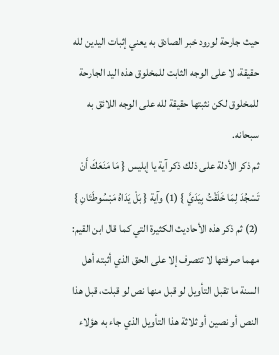حيث جارحة لورود خبر الصادق به يعني إثبات اليدين لله حقيقة، لا على الوجه الثابت للمخلوق هذه اليد الجارحة للمخلوق لكن نثبتها حقيقة لله على الوجه اللائق به سبحانه.
ثم ذكر الأدلة على ذلك ذكر آية يا إبليس { مَا مَنَعَكَ أَنْ تَسْجُدَ لِمَا خَلَقْتُ بِيَدَيَّ } (1) وآية { بَلْ يَدَاهُ مَبْسُوطَتَانِ } (2) ثم ذكر هذه الأحاديث الكثيرة التي كما قال ابن القيم: مهما صرفتها لا تتصرف إلا على الحق الذي أثبته أهل السنة ما تقبل التأويل لو قبل منها نص لو قبلت، قبل هذا النص أو نصين أو ثلاثة هذا التأويل الذي جاء به هؤلاء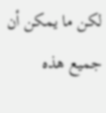لكن ما يمكن أن جميع هذه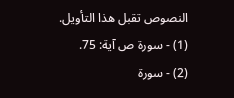النصوص تقبل هذا التأويل.
(1) - سورة ص آية: 75.
(2) - سورة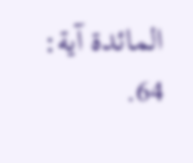المائدة آية: 64.